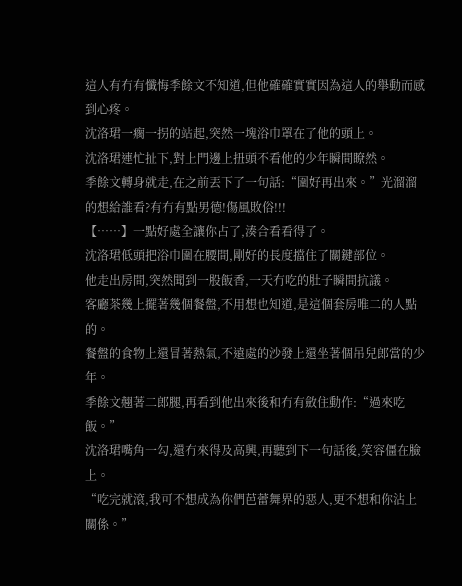這人有冇有懺悔季餘文不知道,但他確確實實因為這人的舉動而感到心疼。
沈洛珺一瘸一拐的站起,突然一塊浴巾罩在了他的頭上。
沈洛珺連忙扯下,對上門邊上扭頭不看他的少年瞬間瞭然。
季餘文轉身就走,在之前丟下了一句話:“圍好再出來。”光溜溜的想給誰看?有冇有點男德!傷風敗俗!!!
【……】一點好處全讓你占了,湊合看看得了。
沈洛珺低頭把浴巾圍在腰間,剛好的長度擋住了關鍵部位。
他走出房間,突然聞到一股飯香,一天冇吃的肚子瞬間抗議。
客廳茶幾上擺著幾個餐盤,不用想也知道,是這個套房唯二的人點的。
餐盤的食物上還冒著熱氣,不遠處的沙發上還坐著個吊兒郎當的少年。
季餘文翹著二郎腿,再看到他出來後和冇有斂住動作:“過來吃飯。”
沈洛珺嘴角一勾,還冇來得及高興,再聽到下一句話後,笑容僵在臉上。
“吃完就滾,我可不想成為你們芭蕾舞界的惡人,更不想和你沾上關係。”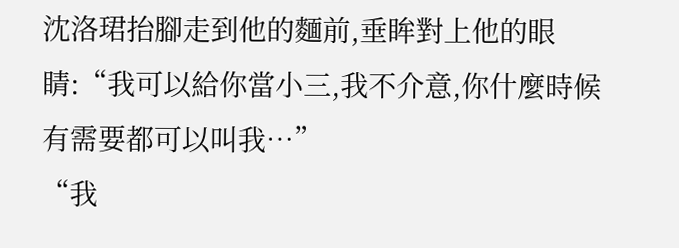沈洛珺抬腳走到他的麵前,垂眸對上他的眼睛:“我可以給你當小三,我不介意,你什麼時候有需要都可以叫我…”
“我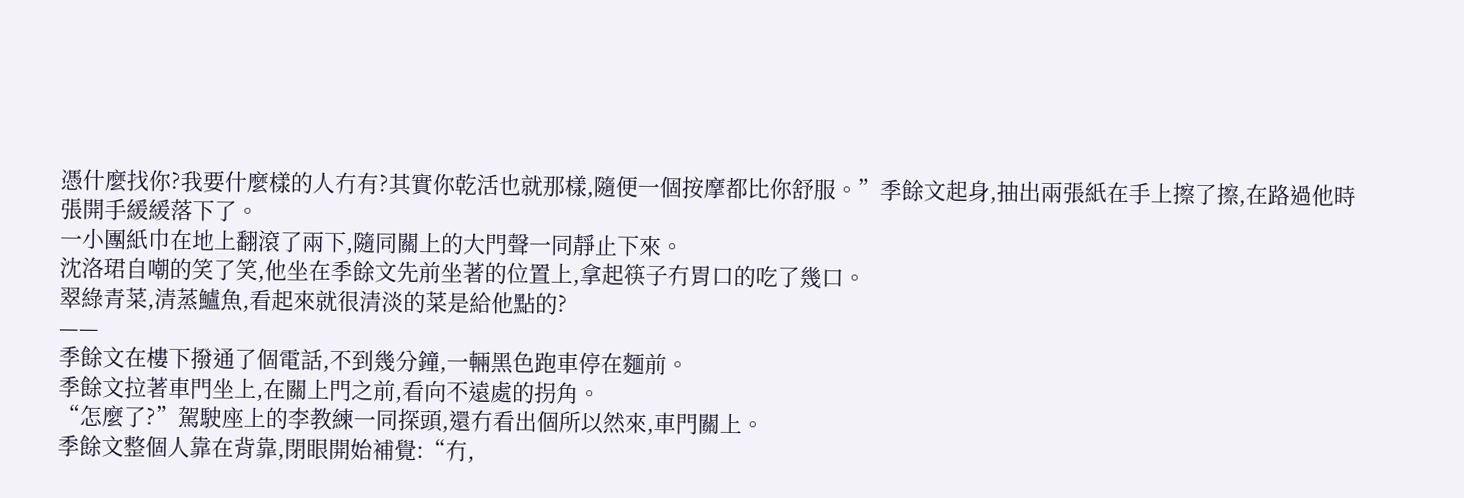憑什麼找你?我要什麼樣的人冇有?其實你乾活也就那樣,隨便一個按摩都比你舒服。”季餘文起身,抽出兩張紙在手上擦了擦,在路過他時張開手緩緩落下了。
一小團紙巾在地上翻滾了兩下,隨同關上的大門聲一同靜止下來。
沈洛珺自嘲的笑了笑,他坐在季餘文先前坐著的位置上,拿起筷子冇胃口的吃了幾口。
翠綠青菜,清蒸鱸魚,看起來就很清淡的菜是給他點的?
——
季餘文在樓下撥通了個電話,不到幾分鐘,一輛黑色跑車停在麵前。
季餘文拉著車門坐上,在關上門之前,看向不遠處的拐角。
“怎麼了?”駕駛座上的李教練一同探頭,還冇看出個所以然來,車門關上。
季餘文整個人靠在背靠,閉眼開始補覺:“冇,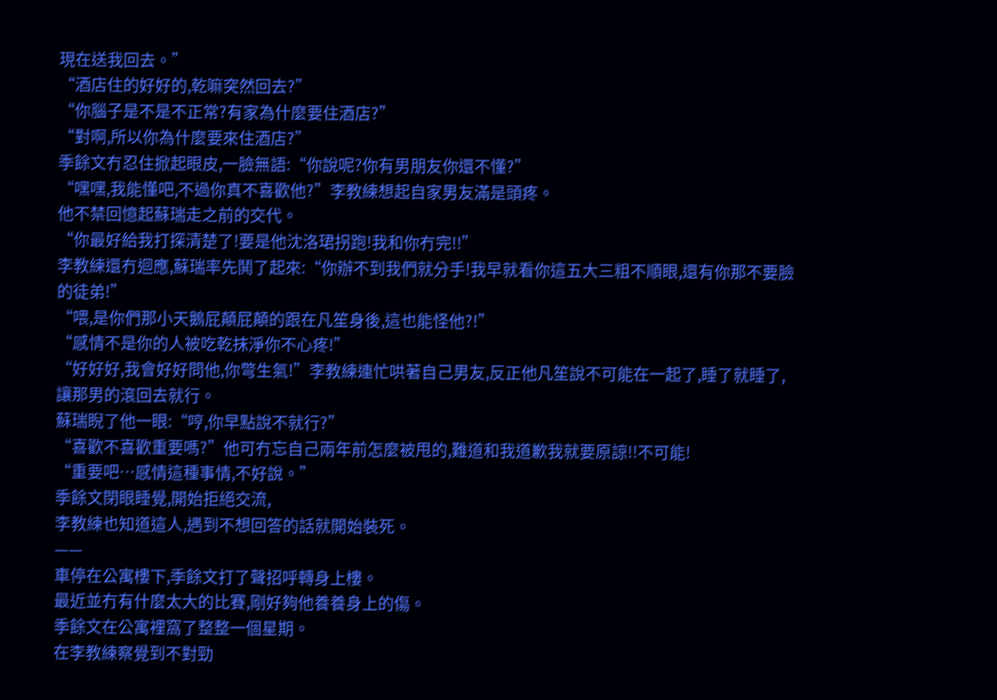現在送我回去。”
“酒店住的好好的,乾嘛突然回去?”
“你腦子是不是不正常?有家為什麼要住酒店?”
“對啊,所以你為什麼要來住酒店?”
季餘文冇忍住掀起眼皮,一臉無語:“你說呢?你有男朋友你還不懂?”
“嘿嘿,我能懂吧,不過你真不喜歡他?”李教練想起自家男友滿是頭疼。
他不禁回憶起蘇瑞走之前的交代。
“你最好給我打探清楚了!要是他沈洛珺拐跑!我和你冇完!!”
李教練還冇迴應,蘇瑞率先鬨了起來:“你辦不到我們就分手!我早就看你這五大三粗不順眼,還有你那不要臉的徒弟!”
“喂,是你們那小天鵝屁顛屁顛的跟在凡笙身後,這也能怪他?!”
“感情不是你的人被吃乾抹淨你不心疼!”
“好好好,我會好好問他,你彆生氣!”李教練連忙哄著自己男友,反正他凡笙說不可能在一起了,睡了就睡了,讓那男的滾回去就行。
蘇瑞睨了他一眼:“哼,你早點說不就行?”
“喜歡不喜歡重要嗎?”他可冇忘自己兩年前怎麼被甩的,難道和我道歉我就要原諒!!不可能!
“重要吧…感情這種事情,不好說。”
季餘文閉眼睡覺,開始拒絕交流,
李教練也知道這人,遇到不想回答的話就開始裝死。
——
車停在公寓樓下,季餘文打了聲招呼轉身上樓。
最近並冇有什麼太大的比賽,剛好夠他養養身上的傷。
季餘文在公寓裡窩了整整一個星期。
在李教練察覺到不對勁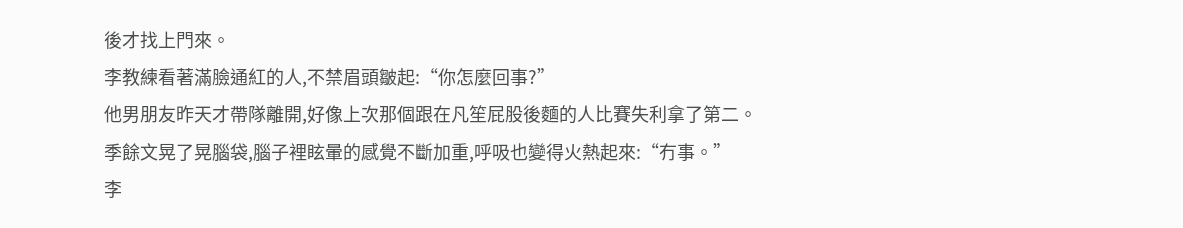後才找上門來。
李教練看著滿臉通紅的人,不禁眉頭皺起:“你怎麼回事?”
他男朋友昨天才帶隊離開,好像上次那個跟在凡笙屁股後麵的人比賽失利拿了第二。
季餘文晃了晃腦袋,腦子裡眩暈的感覺不斷加重,呼吸也變得火熱起來:“冇事。”
李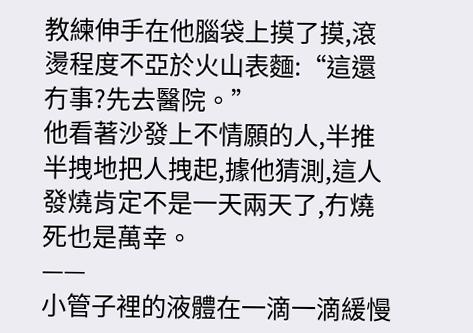教練伸手在他腦袋上摸了摸,滾燙程度不亞於火山表麵:“這還冇事?先去醫院。”
他看著沙發上不情願的人,半推半拽地把人拽起,據他猜測,這人發燒肯定不是一天兩天了,冇燒死也是萬幸。
——
小管子裡的液體在一滴一滴緩慢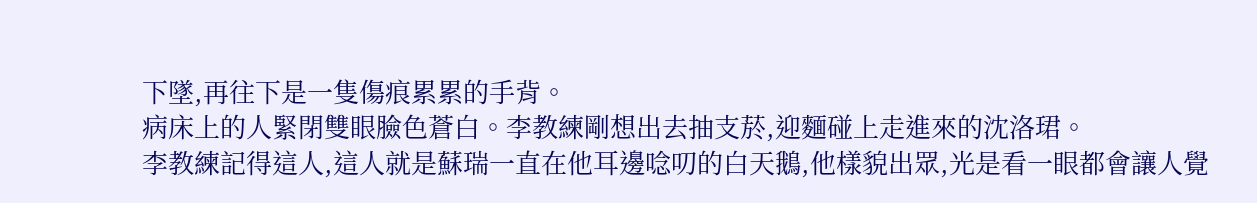下墜,再往下是一隻傷痕累累的手背。
病床上的人緊閉雙眼臉色蒼白。李教練剛想出去抽支菸,迎麵碰上走進來的沈洛珺。
李教練記得這人,這人就是蘇瑞一直在他耳邊唸叨的白天鵝,他樣貌出眾,光是看一眼都會讓人覺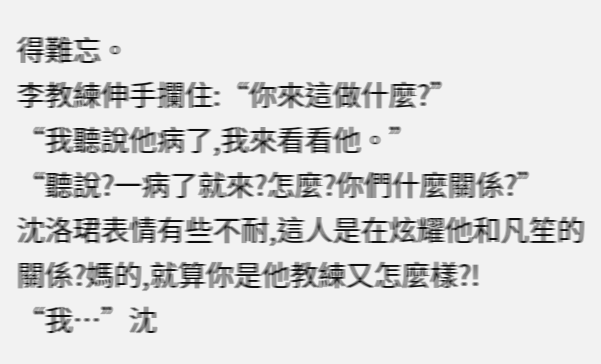得難忘。
李教練伸手攔住:“你來這做什麼?”
“我聽說他病了,我來看看他。”
“聽說?一病了就來?怎麼?你們什麼關係?”
沈洛珺表情有些不耐,這人是在炫耀他和凡笙的關係?媽的,就算你是他教練又怎麼樣?!
“我…”沈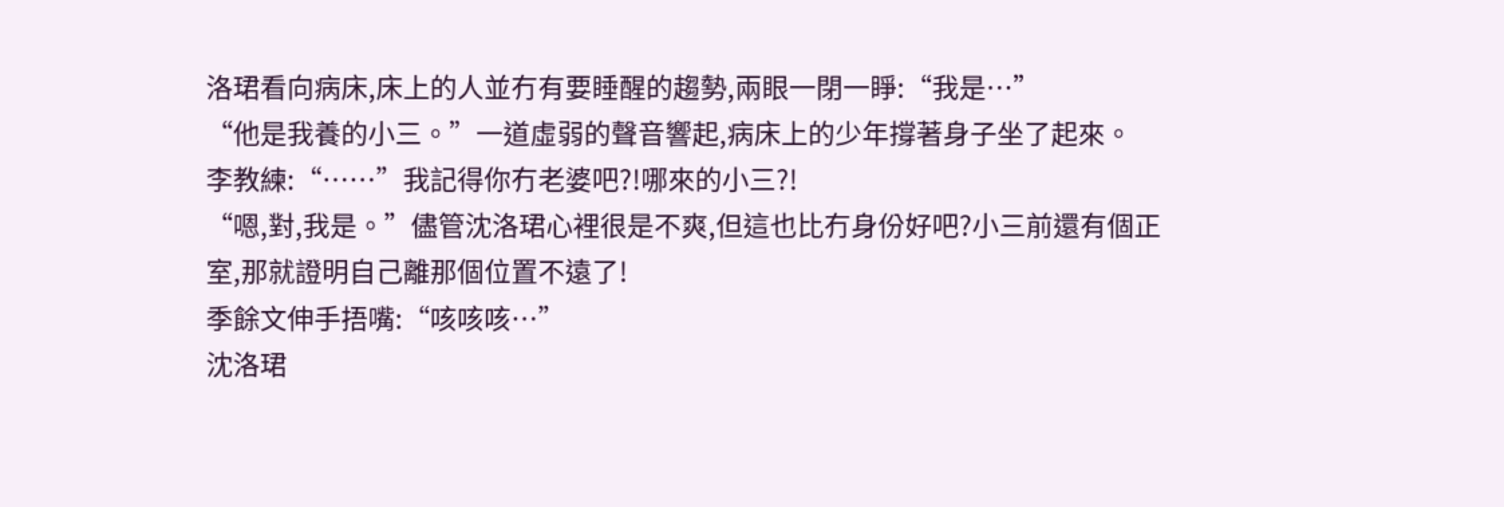洛珺看向病床,床上的人並冇有要睡醒的趨勢,兩眼一閉一睜:“我是…”
“他是我養的小三。”一道虛弱的聲音響起,病床上的少年撐著身子坐了起來。
李教練:“……”我記得你冇老婆吧?!哪來的小三?!
“嗯,對,我是。”儘管沈洛珺心裡很是不爽,但這也比冇身份好吧?小三前還有個正室,那就證明自己離那個位置不遠了!
季餘文伸手捂嘴:“咳咳咳…”
沈洛珺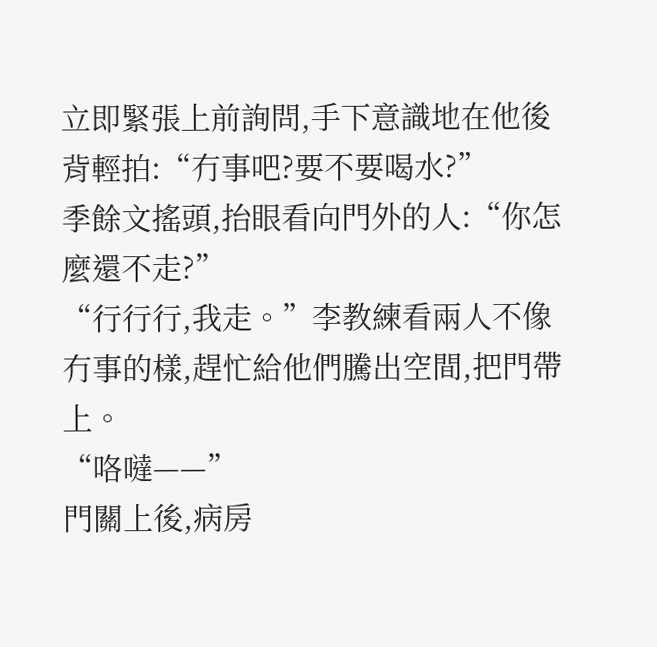立即緊張上前詢問,手下意識地在他後背輕拍:“冇事吧?要不要喝水?”
季餘文搖頭,抬眼看向門外的人:“你怎麼還不走?”
“行行行,我走。”李教練看兩人不像冇事的樣,趕忙給他們騰出空間,把門帶上。
“咯噠——”
門關上後,病房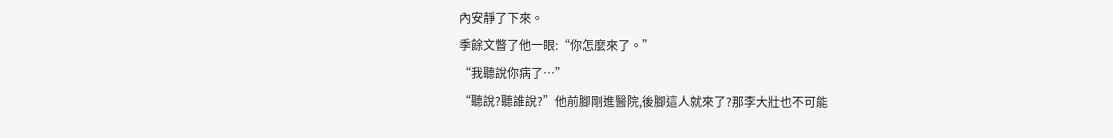內安靜了下來。
季餘文瞥了他一眼:“你怎麼來了。”
“我聽說你病了…”
“聽說?聽誰說?”他前腳剛進醫院,後腳這人就來了?那李大壯也不可能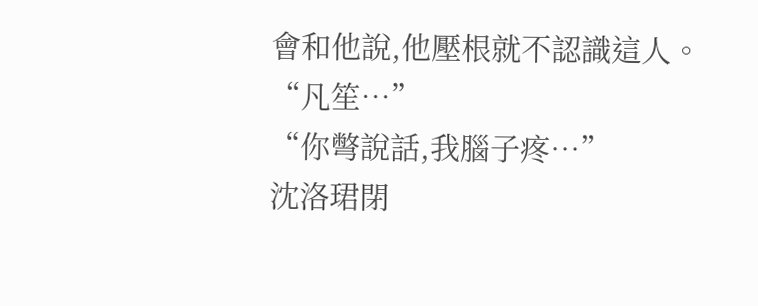會和他說,他壓根就不認識這人。
“凡笙…”
“你彆說話,我腦子疼…”
沈洛珺閉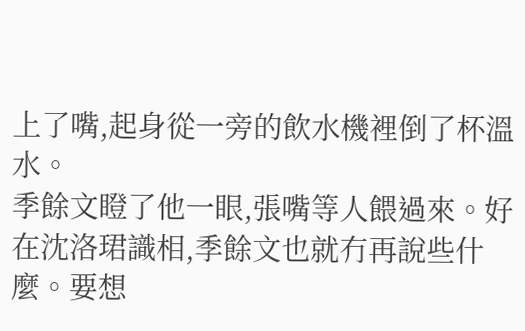上了嘴,起身從一旁的飲水機裡倒了杯溫水。
季餘文瞪了他一眼,張嘴等人餵過來。好在沈洛珺識相,季餘文也就冇再說些什麼。要想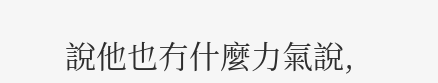說他也冇什麼力氣說,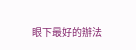眼下最好的辦法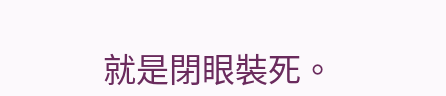就是閉眼裝死。